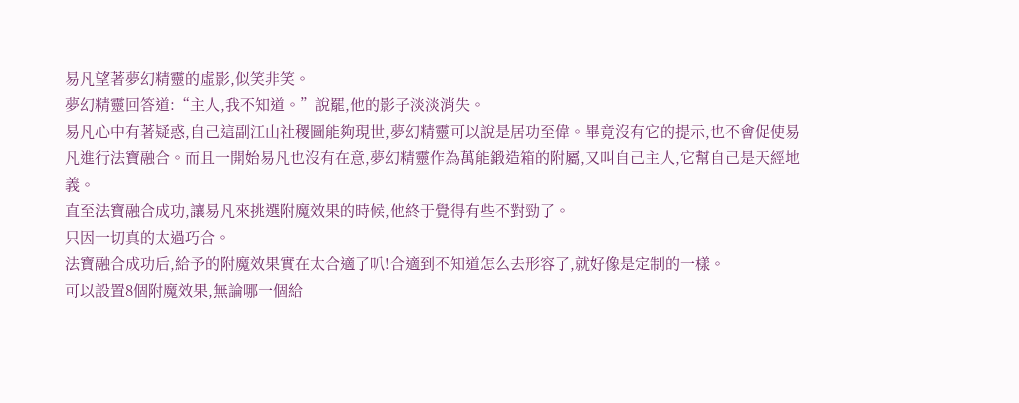易凡望著夢幻精靈的虛影,似笑非笑。
夢幻精靈回答道:“主人,我不知道。”說罷,他的影子淡淡消失。
易凡心中有著疑惑,自己這副江山社稷圖能夠現世,夢幻精靈可以說是居功至偉。畢竟沒有它的提示,也不會促使易凡進行法寶融合。而且一開始易凡也沒有在意,夢幻精靈作為萬能鍛造箱的附屬,又叫自己主人,它幫自己是天經地義。
直至法寶融合成功,讓易凡來挑選附魔效果的時候,他終于覺得有些不對勁了。
只因一切真的太過巧合。
法寶融合成功后,給予的附魔效果實在太合適了叭!合適到不知道怎么去形容了,就好像是定制的一樣。
可以設置8個附魔效果,無論哪一個給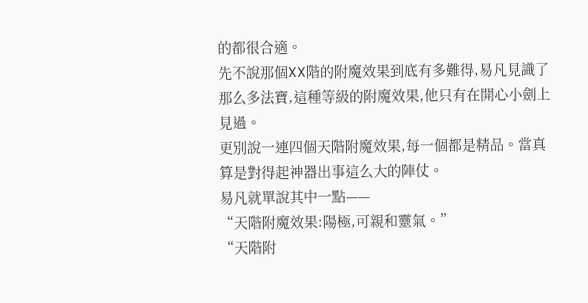的都很合適。
先不說那個XX階的附魔效果到底有多難得,易凡見識了那么多法寶,這種等級的附魔效果,他只有在開心小劍上見過。
更別說一連四個天階附魔效果,每一個都是精品。當真算是對得起神器出事這么大的陣仗。
易凡就單說其中一點——
“天階附魔效果:陽極,可親和靈氣。”
“天階附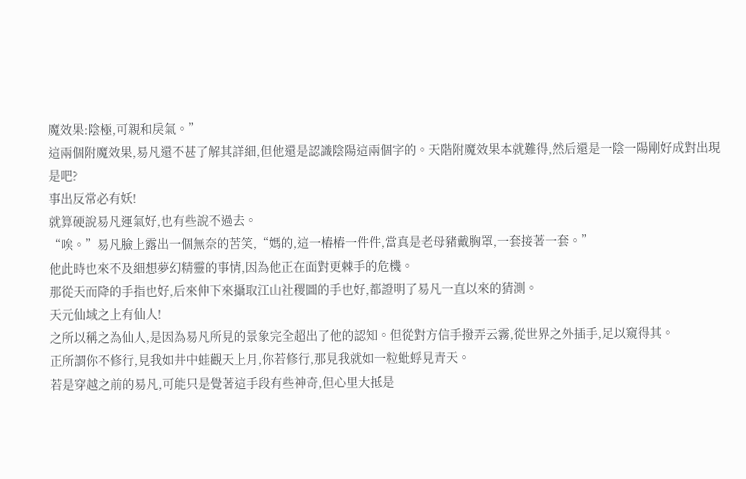魔效果:陰極,可親和戾氣。”
這兩個附魔效果,易凡還不甚了解其詳細,但他還是認識陰陽這兩個字的。天階附魔效果本就難得,然后還是一陰一陽剛好成對出現是吧?
事出反常必有妖!
就算硬說易凡運氣好,也有些說不過去。
“唉。”易凡臉上露出一個無奈的苦笑,“媽的,這一樁樁一件件,當真是老母豬戴胸罩,一套接著一套。”
他此時也來不及細想夢幻精靈的事情,因為他正在面對更棘手的危機。
那從天而降的手指也好,后來伸下來攝取江山社稷圖的手也好,都證明了易凡一直以來的猜測。
天元仙域之上有仙人!
之所以稱之為仙人,是因為易凡所見的景象完全超出了他的認知。但從對方信手撥弄云霧,從世界之外插手,足以窺得其。
正所謂你不修行,見我如井中蛙觀天上月,你若修行,那見我就如一粒蚍蜉見青天。
若是穿越之前的易凡,可能只是覺著這手段有些神奇,但心里大抵是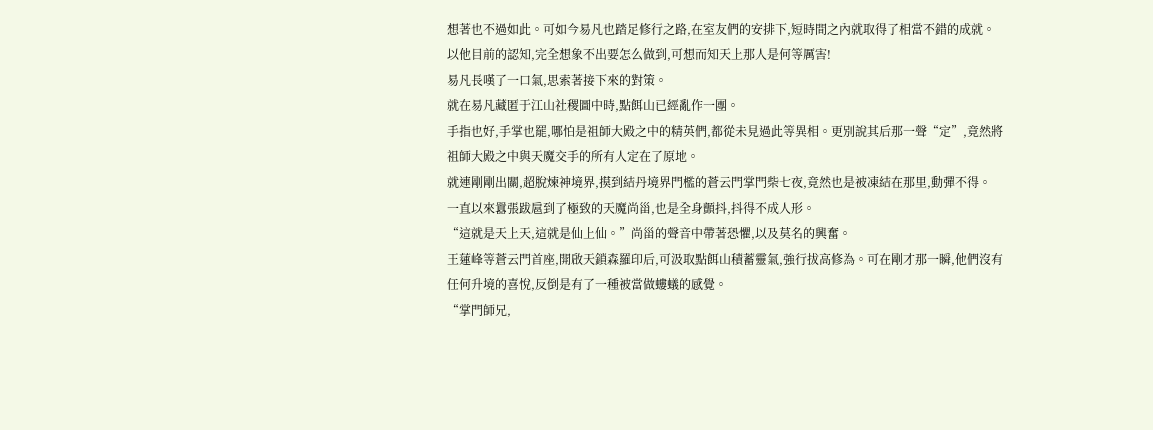想著也不過如此。可如今易凡也踏足修行之路,在室友們的安排下,短時間之內就取得了相當不錯的成就。
以他目前的認知,完全想象不出要怎么做到,可想而知天上那人是何等厲害!
易凡長嘆了一口氣,思索著接下來的對策。
就在易凡藏匿于江山社稷圖中時,點餌山已經亂作一團。
手指也好,手掌也罷,哪怕是祖師大殿之中的精英們,都從未見過此等異相。更別說其后那一聲“定”,竟然將祖師大殿之中與天魔交手的所有人定在了原地。
就連剛剛出關,超脫煉神境界,摸到結丹境界門檻的蒼云門掌門柴七夜,竟然也是被凍結在那里,動彈不得。
一直以來囂張跋扈到了極致的天魔尚甾,也是全身顫抖,抖得不成人形。
“這就是天上天,這就是仙上仙。”尚甾的聲音中帶著恐懼,以及莫名的興奮。
王蓮峰等蒼云門首座,開啟天鎖森羅印后,可汲取點餌山積蓄靈氣,強行拔高修為。可在剛才那一瞬,他們沒有任何升境的喜悅,反倒是有了一種被當做螻蟻的感覺。
“掌門師兄,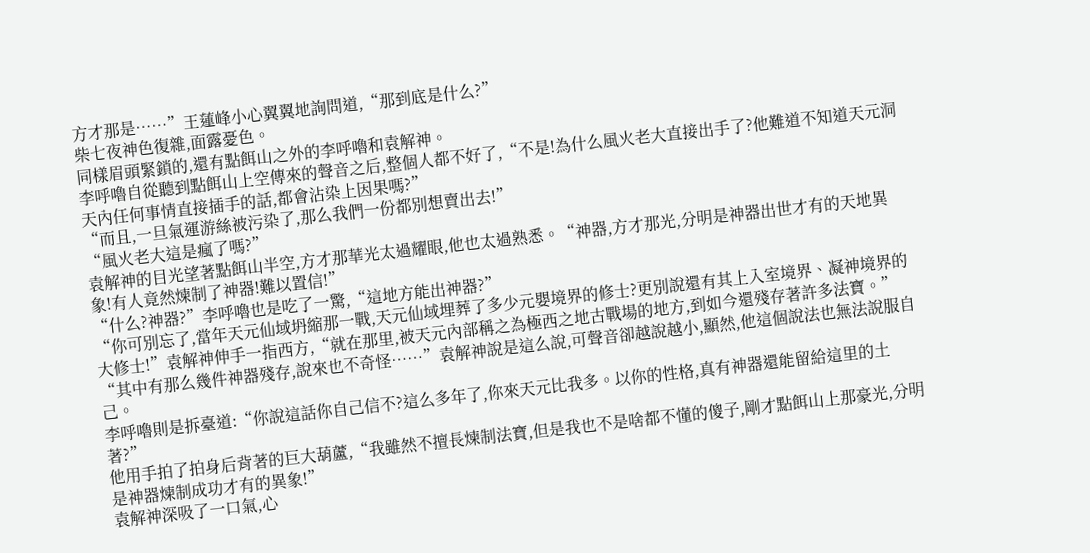方才那是……”王蓮峰小心翼翼地詢問道,“那到底是什么?”
柴七夜神色復雜,面露憂色。
同樣眉頭緊鎖的,還有點餌山之外的李呼嚕和袁解神。
李呼嚕自從聽到點餌山上空傳來的聲音之后,整個人都不好了,“不是!為什么風火老大直接出手了?他難道不知道天元洞天內任何事情直接插手的話,都會沾染上因果嗎?”
“而且,一旦氣運游絲被污染了,那么我們一份都別想賣出去!”
“風火老大這是瘋了嗎?”
袁解神的目光望著點餌山半空,方才那華光太過耀眼,他也太過熟悉。“神器,方才那光,分明是神器出世才有的天地異象!有人竟然煉制了神器!難以置信!”
“什么?神器?”李呼嚕也是吃了一驚,“這地方能出神器?”
“你可別忘了,當年天元仙域坍縮那一戰,天元仙域埋葬了多少元嬰境界的修士?更別說還有其上入室境界、凝神境界的大修士!”袁解神伸手一指西方,“就在那里,被天元內部稱之為極西之地古戰場的地方,到如今還殘存著許多法寶。”
“其中有那么幾件神器殘存,說來也不奇怪……”袁解神說是這么說,可聲音卻越說越小,顯然,他這個說法也無法說服自己。
李呼嚕則是拆臺道:“你說這話你自己信不?這么多年了,你來天元比我多。以你的性格,真有神器還能留給這里的土著?”
他用手拍了拍身后背著的巨大葫蘆,“我雖然不擅長煉制法寶,但是我也不是啥都不懂的傻子,剛才點餌山上那豪光,分明是神器煉制成功才有的異象!”
袁解神深吸了一口氣,心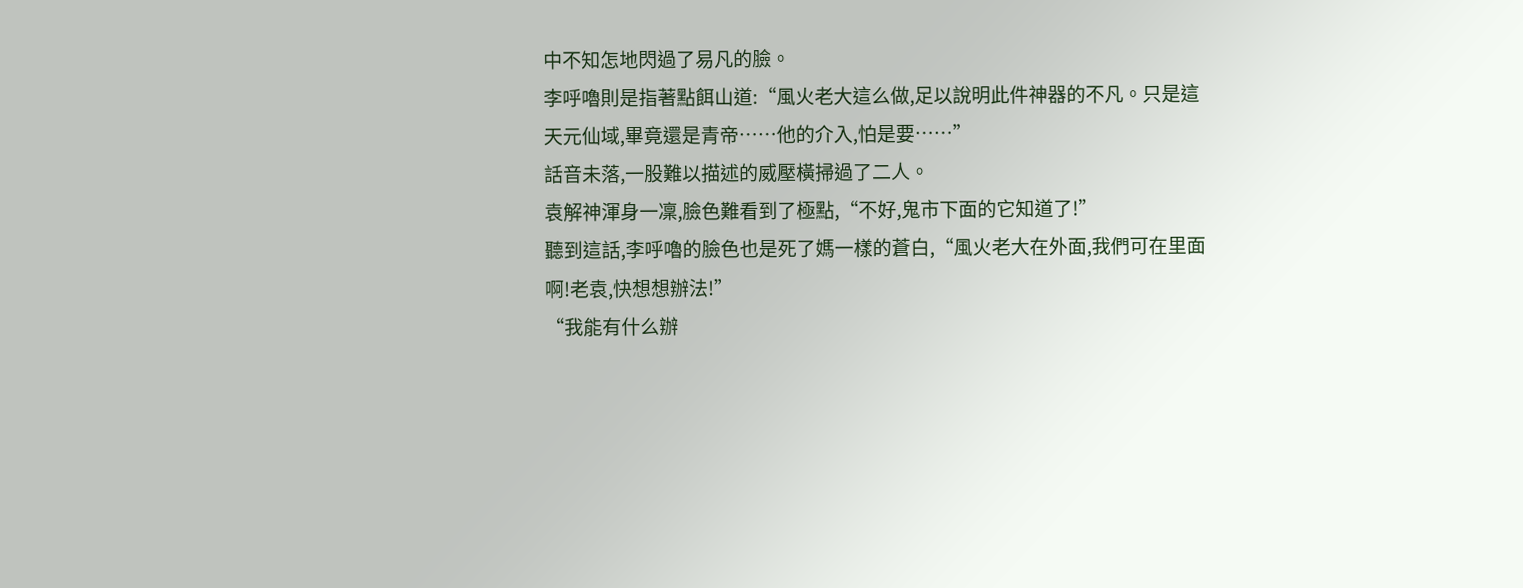中不知怎地閃過了易凡的臉。
李呼嚕則是指著點餌山道:“風火老大這么做,足以說明此件神器的不凡。只是這天元仙域,畢竟還是青帝……他的介入,怕是要……”
話音未落,一股難以描述的威壓橫掃過了二人。
袁解神渾身一凜,臉色難看到了極點,“不好,鬼市下面的它知道了!”
聽到這話,李呼嚕的臉色也是死了媽一樣的蒼白,“風火老大在外面,我們可在里面啊!老袁,快想想辦法!”
“我能有什么辦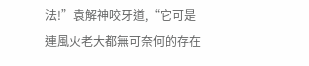法!”袁解神咬牙道,“它可是連風火老大都無可奈何的存在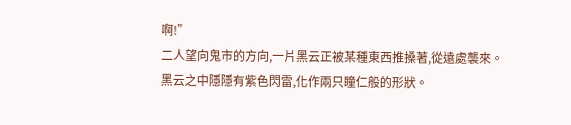啊!”
二人望向鬼市的方向,一片黑云正被某種東西推搡著,從遠處襲來。
黑云之中隱隱有紫色閃雷,化作兩只瞳仁般的形狀。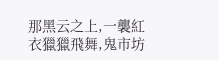那黑云之上,一襲紅衣獵獵飛舞,鬼市坊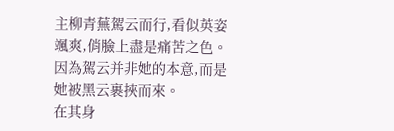主柳青蕪駕云而行,看似英姿颯爽,俏臉上盡是痛苦之色。因為駕云并非她的本意,而是她被黑云裹挾而來。
在其身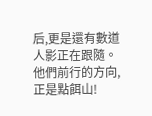后,更是還有數道人影正在跟隨。
他們前行的方向,正是點餌山!